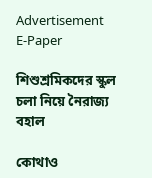Advertisement
E-Paper

শিশুশ্রমিকদের স্কুল চলা নিয়ে নৈরাজ্য বহাল

কোথাও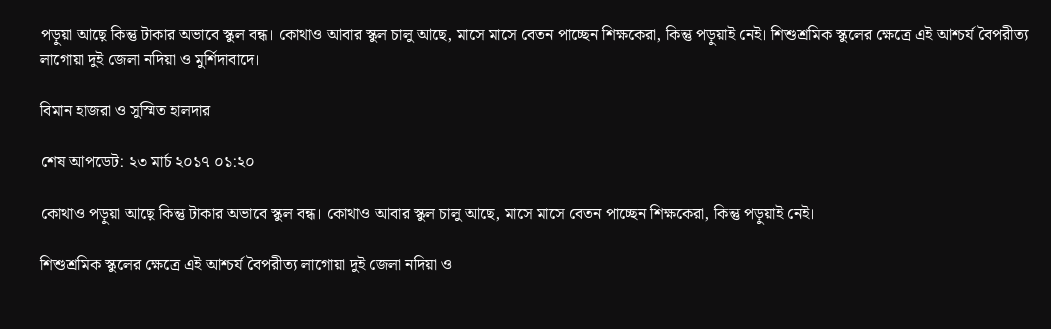পড়ুয়া আছ়ে কিন্তু টাকার অভাবে স্কুল বন্ধ। কোথাও আবার স্কুল চালু আছে, মাসে মাসে বেতন পাচ্ছেন শিক্ষকেরা, কিন্তু পড়ুয়াই নেই। শিশুশ্রমিক স্কুলের ক্ষেত্রে এই আশ্চর্য বৈপরীত্য লাগোয়া দুই জেলা নদিয়া ও মুর্শিদাবাদে।

বিমান হাজরা ও সুস্মিত হালদার

শেষ আপডেট: ২৩ মার্চ ২০১৭ ০১:২০

কোথাও পড়ুয়া আছ়ে কিন্তু টাকার অভাবে স্কুল বন্ধ। কোথাও আবার স্কুল চালু আছে, মাসে মাসে বেতন পাচ্ছেন শিক্ষকেরা, কিন্তু পড়ুয়াই নেই।

শিশুশ্রমিক স্কুলের ক্ষেত্রে এই আশ্চর্য বৈপরীত্য লাগোয়া দুই জেলা নদিয়া ও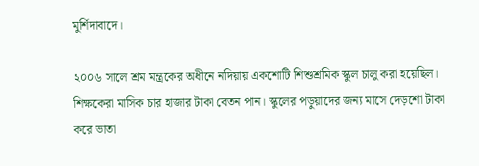মুর্শিদাবাদে।

২০০৬ সালে শ্রম মন্ত্রকের অধীনে নদিয়ায় একশোটি শিশুশ্রমিক স্কুল চালু করা হয়েছিল। শিক্ষকেরা মাসিক চার হাজার টাকা বেতন পান। স্কুলের পড়ুয়াদের জন্য মাসে দেড়শো টাকা করে ভাতা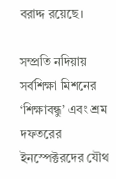বরাদ্দ রয়েছে।

সম্প্রতি নদিয়ায় সর্বশিক্ষা মিশনের ‘শিক্ষাবন্ধু’ এবং শ্রম দফতরের ইনস্পেক্টরদের যৌথ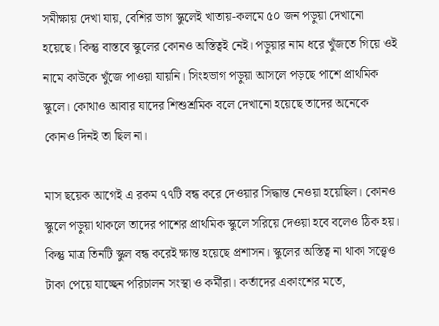সমীক্ষায় দেখা যায়, বেশির ভাগ স্কুলেই খাতায়-কলমে ৫০ জন পড়ুয়া দেখানো হয়েছে। কিন্তু বাস্তবে স্কুলের কোনও অস্তিত্বই নেই। পড়ুয়ার নাম ধরে খুঁজতে গিয়ে ওই নামে কাউকে খুঁজে পাওয়া যায়নি। সিংহভাগ পড়ুয়া আসলে পড়ছে পাশে প্রাথমিক স্কুলে। কোথাও আবার যাদের শিশুশ্রমিক বলে দেখানো হয়েছে তাদের অনেকে কোনও দিনই তা ছিল না।

মাস ছয়েক আগেই এ রকম ৭৭টি বন্ধ করে দেওয়ার সিদ্ধান্ত নেওয়া হয়েছিল। কোনও স্কুলে পড়ুয়া থাকলে তাদের পাশের প্রাথমিক স্কুলে সরিয়ে দেওয়া হবে বলেও ঠিক হয়। কিন্তু মাত্র তিনটি স্কুল বন্ধ করেই ক্ষান্ত হয়েছে প্রশাসন। স্কুলের অস্তিত্ব না থাকা সত্ত্বেও টাকা পেয়ে যাচ্ছেন পরিচালন সংস্থা ও কর্মীরা। কর্তাদের একাংশের মতে,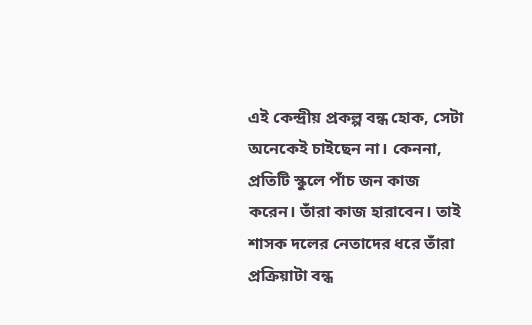এই কেন্দ্রীয় প্রকল্প‌ বন্ধ হোক, সেটা অনেকেই চাইছেন না। কেননা, প্রতিটি স্কুলে পাঁচ জন কাজ করেন। তাঁরা কাজ হারাবেন। তাই শাসক দলের নেতাদের ধরে তাঁরা প্রক্রিয়াটা বন্ধ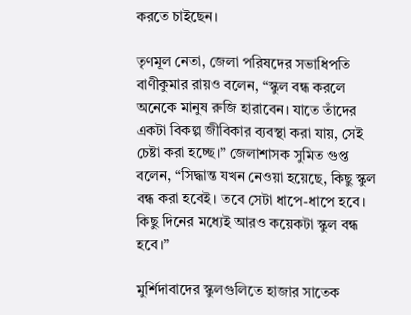করতে চাইছেন।

তৃণমূল নেতা, জেলা পরিষদের সভাধিপতি বাণীকুমার রায়ও বলেন, “স্কুল বন্ধ করলে অনেকে মানুষ রুজি হারাবেন। যাতে তাঁদের একটা বিকল্প জীবিকার ব্যবস্থা করা যায়, সেই চেষ্টা করা হচ্ছে।” জেলাশাসক সুমিত গুপ্ত বলেন, “সিদ্ধান্ত যখন নেওয়া হয়েছে, কিছু স্কুল বন্ধ করা হবেই। তবে সেটা ধাপে-ধাপে হবে। কিছু দিনের মধ্যেই আরও কয়েকটা স্কুল বন্ধ হবে।”

মুর্শিদাবাদের স্কুলগুলিতে হাজার সাতেক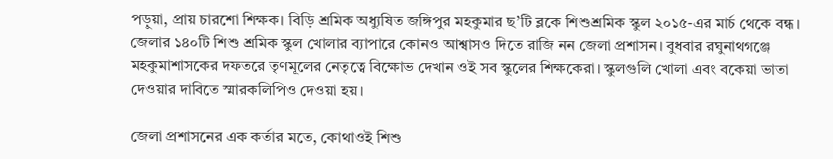পড়ুয়া, প্রায় চারশো শিক্ষক। বিড়ি শ্রমিক অধ্যুষিত জঙ্গিপুর মহকুমার ছ’টি ব্লকে শিশুশ্রমিক স্কুল ২০১৫-এর মার্চ থেকে বন্ধ। জেলার ১৪০টি শিশু শ্রমিক স্কুল খোলার ব্যাপারে কোনও আশ্বাসও দিতে রাজি নন জেলা প্রশাসন। বুধবার রঘুনাথগঞ্জে মহকুমাশাসকের দফতরে তৃণমূলের নেতৃত্বে বিক্ষোভ দেখান ওই সব স্কুলের শিক্ষকেরা। স্কুলগুলি খোলা এবং বকেয়া ভাতা দেওয়ার দাবিতে স্মারকলিপিও দেওয়া হয়।

জেলা প্রশাসনের এক কর্তার মতে, কোথাওই শিশু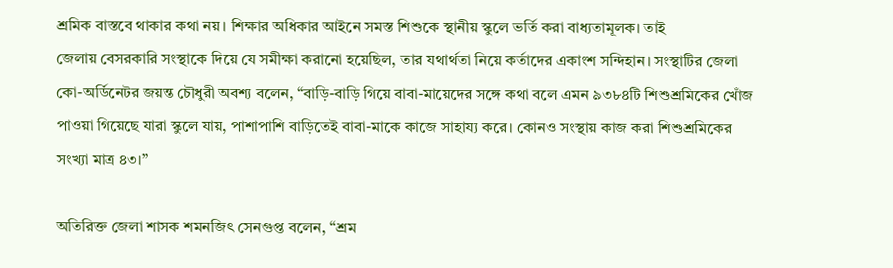শ্রমিক বাস্তবে থাকার কথা নয়। শিক্ষার অধিকার আইনে সমস্ত শিশুকে স্থানীয় স্কুলে ভর্তি করা বাধ্যতামূলক। তাই
জেলায় বেসরকারি সংস্থাকে দিয়ে যে সমীক্ষা করানো হয়েছিল, তার যথার্থতা নিয়ে কর্তাদের একাংশ সন্দিহান। সংস্থাটির জেলা কো-অর্ডিনেটর জয়ন্ত চৌধুরী অবশ্য বলেন, “বাড়ি-বাড়ি গিয়ে বাবা-মায়েদের সঙ্গে কথা বলে এমন ৯৩৮৪টি শিশুশ্রমিকের খোঁজ পাওয়া গিয়েছে যারা স্কুলে যায়, পাশাপাশি বাড়িতেই বাবা-মাকে কাজে সাহায্য করে। কোনও সংস্থায় কাজ করা শিশুশ্রমিকের সংখ্যা মাত্র ৪৩।”

অতিরিক্ত জেলা শাসক শমনজিৎ সেনগুপ্ত বলেন, “শ্রম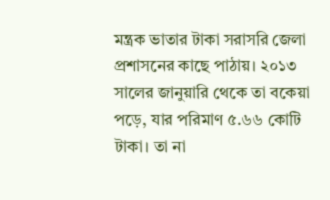মন্ত্রক ভাতার টাকা সরাসরি জেলা প্রশাসনের কাছে পাঠায়। ২০১৩ সালের জানুয়ারি থেকে তা বকেয়া পড়ে, যার পরিমাণ ৫.৬৬ কোটি টাকা। তা না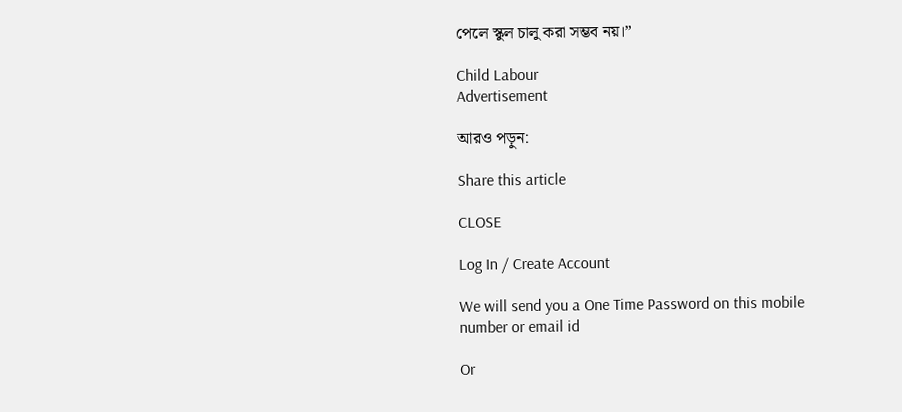পেলে স্কুল চালু করা সম্ভব নয়।”

Child Labour
Advertisement

আরও পড়ুন:

Share this article

CLOSE

Log In / Create Account

We will send you a One Time Password on this mobile number or email id

Or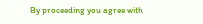By proceeding you agree with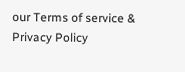our Terms of service & Privacy Policy